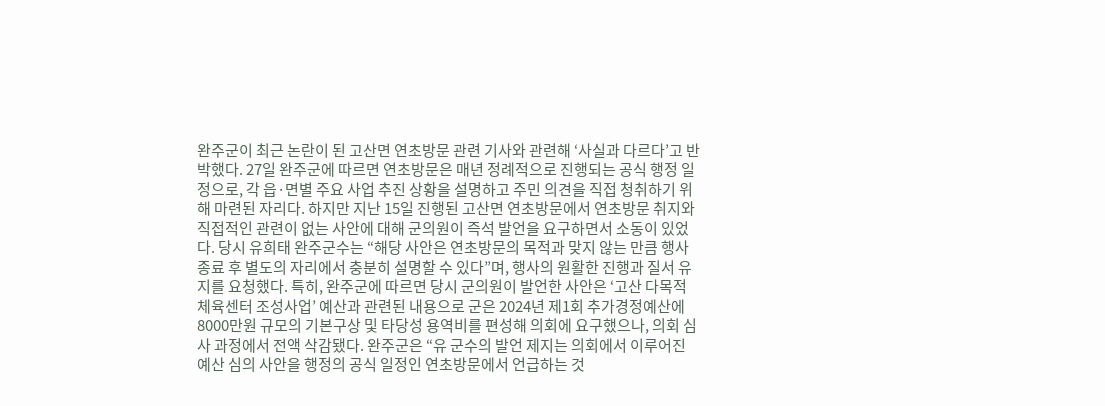완주군이 최근 논란이 된 고산면 연초방문 관련 기사와 관련해 ‘사실과 다르다’고 반박했다. 27일 완주군에 따르면 연초방문은 매년 정례적으로 진행되는 공식 행정 일정으로, 각 읍·면별 주요 사업 추진 상황을 설명하고 주민 의견을 직접 청취하기 위해 마련된 자리다. 하지만 지난 15일 진행된 고산면 연초방문에서 연초방문 취지와 직접적인 관련이 없는 사안에 대해 군의원이 즉석 발언을 요구하면서 소동이 있었다. 당시 유희태 완주군수는 “해당 사안은 연초방문의 목적과 맞지 않는 만큼 행사 종료 후 별도의 자리에서 충분히 설명할 수 있다”며, 행사의 원활한 진행과 질서 유지를 요청했다. 특히, 완주군에 따르면 당시 군의원이 발언한 사안은 ‘고산 다목적 체육센터 조성사업’ 예산과 관련된 내용으로 군은 2024년 제1회 추가경정예산에 8000만원 규모의 기본구상 및 타당성 용역비를 편성해 의회에 요구했으나, 의회 심사 과정에서 전액 삭감됐다. 완주군은 “유 군수의 발언 제지는 의회에서 이루어진 예산 심의 사안을 행정의 공식 일정인 연초방문에서 언급하는 것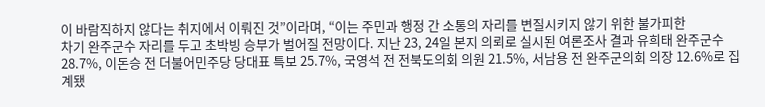이 바람직하지 않다는 취지에서 이뤄진 것”이라며, “이는 주민과 행정 간 소통의 자리를 변질시키지 않기 위한 불가피한
차기 완주군수 자리를 두고 초박빙 승부가 벌어질 전망이다. 지난 23, 24일 본지 의뢰로 실시된 여론조사 결과 유희태 완주군수 28.7%, 이돈승 전 더불어민주당 당대표 특보 25.7%, 국영석 전 전북도의회 의원 21.5%, 서남용 전 완주군의회 의장 12.6%로 집계됐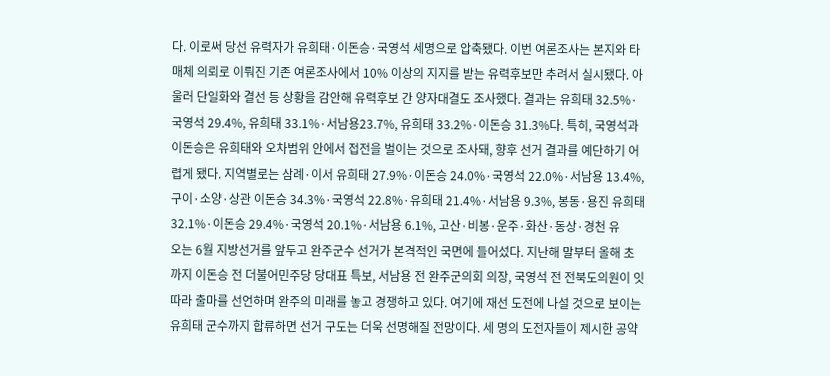다. 이로써 당선 유력자가 유희태·이돈승·국영석 세명으로 압축됐다. 이번 여론조사는 본지와 타매체 의뢰로 이뤄진 기존 여론조사에서 10% 이상의 지지를 받는 유력후보만 추려서 실시됐다. 아울러 단일화와 결선 등 상황을 감안해 유력후보 간 양자대결도 조사했다. 결과는 유희태 32.5%·국영석 29.4%, 유희태 33.1%·서남용23.7%, 유희태 33.2%·이돈승 31.3%다. 특히, 국영석과 이돈승은 유희태와 오차범위 안에서 접전을 벌이는 것으로 조사돼, 향후 선거 결과를 예단하기 어렵게 됐다. 지역별로는 삼례·이서 유희태 27.9%·이돈승 24.0%·국영석 22.0%·서남용 13.4%, 구이·소양·상관 이돈승 34.3%·국영석 22.8%·유희태 21.4%·서남용 9.3%, 봉동·용진 유희태 32.1%·이돈승 29.4%·국영석 20.1%·서남용 6.1%, 고산·비봉·운주·화산·동상·경천 유
오는 6월 지방선거를 앞두고 완주군수 선거가 본격적인 국면에 들어섰다. 지난해 말부터 올해 초까지 이돈승 전 더불어민주당 당대표 특보, 서남용 전 완주군의회 의장, 국영석 전 전북도의원이 잇따라 출마를 선언하며 완주의 미래를 놓고 경쟁하고 있다. 여기에 재선 도전에 나설 것으로 보이는 유희태 군수까지 합류하면 선거 구도는 더욱 선명해질 전망이다. 세 명의 도전자들이 제시한 공약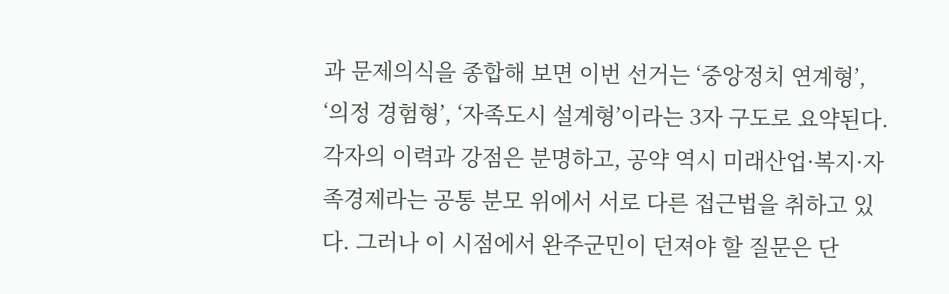과 문제의식을 종합해 보면 이번 선거는 ‘중앙정치 연계형’, ‘의정 경험형’, ‘자족도시 설계형’이라는 3자 구도로 요약된다. 각자의 이력과 강점은 분명하고, 공약 역시 미래산업·복지·자족경제라는 공통 분모 위에서 서로 다른 접근법을 취하고 있다. 그러나 이 시점에서 완주군민이 던져야 할 질문은 단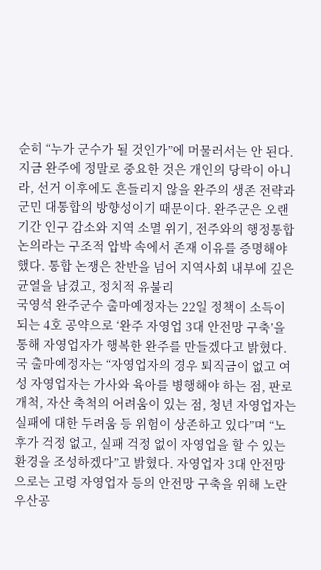순히 “누가 군수가 될 것인가”에 머물러서는 안 된다. 지금 완주에 정말로 중요한 것은 개인의 당락이 아니라, 선거 이후에도 흔들리지 않을 완주의 생존 전략과 군민 대통합의 방향성이기 때문이다. 완주군은 오랜 기간 인구 감소와 지역 소멸 위기, 전주와의 행정통합 논의라는 구조적 압박 속에서 존재 이유를 증명해야 했다. 통합 논쟁은 찬반을 넘어 지역사회 내부에 깊은 균열을 남겼고, 정치적 유불리
국영석 완주군수 출마예정자는 22일 정책이 소득이 되는 4호 공약으로 ‘완주 자영업 3대 안전망 구축’을 통해 자영업자가 행복한 완주를 만들겠다고 밝혔다. 국 출마예정자는 “자영업자의 경우 퇴직금이 없고 여성 자영업자는 가사와 육아를 병행해야 하는 점, 판로개척, 자산 축척의 어려움이 있는 점, 청년 자영업자는 실패에 대한 두려움 등 위험이 상존하고 있다”며 “노후가 걱정 없고, 실패 걱정 없이 자영업을 할 수 있는 환경을 조성하겠다”고 밝혔다. 자영업자 3대 안전망으로는 고령 자영업자 등의 안전망 구축을 위해 노란우산공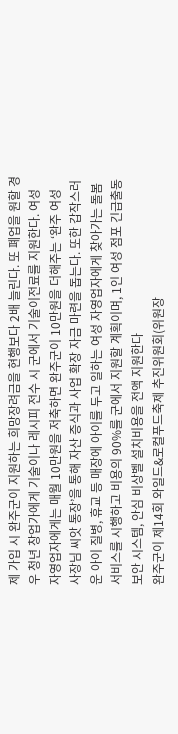제 가입 시 완주군이 지원하는 희망장려금을 현행보다 2배 늘린다. 또 폐업을 원할 경우 청년 창업가에게 기술이나 레시피 전수 시 군에서 기술이전료를 지원한다. 여성 자영업자에게는 매월 10만원을 저축하면 완주군이 10만원을 더해주는 ‘완주 여성 사장님 씨앗 통장’을 통해 자산 증식과 사업 확장 자금 마련을 돕는다. 또한 갑작스러운 아이 질병, 휴교 등 매장에 아이를 두고 일하는 여성 자영업자에게 찾아가는 돌봄 서비스를 시행하고 비용의 90%를 군에서 지원할 계획이며, 1인 여성 점포 긴급출동 보안 시스템, 안심 비상벨 설치비용을 전액 지원한다
완주군이 제14회 와일드&로컬푸드축제 추진위원회(위원장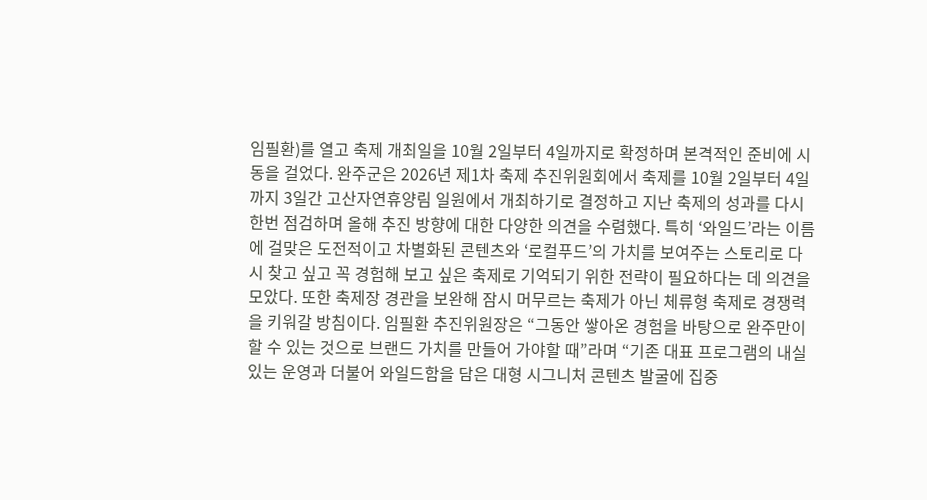임필환)를 열고 축제 개최일을 10월 2일부터 4일까지로 확정하며 본격적인 준비에 시동을 걸었다. 완주군은 2026년 제1차 축제 추진위원회에서 축제를 10월 2일부터 4일까지 3일간 고산자연휴양림 일원에서 개최하기로 결정하고 지난 축제의 성과를 다시 한번 점검하며 올해 추진 방향에 대한 다양한 의견을 수렴했다. 특히 ‘와일드’라는 이름에 걸맞은 도전적이고 차별화된 콘텐츠와 ‘로컬푸드’의 가치를 보여주는 스토리로 다시 찾고 싶고 꼭 경험해 보고 싶은 축제로 기억되기 위한 전략이 필요하다는 데 의견을 모았다. 또한 축제장 경관을 보완해 잠시 머무르는 축제가 아닌 체류형 축제로 경쟁력을 키워갈 방침이다. 임필환 추진위원장은 “그동안 쌓아온 경험을 바탕으로 완주만이 할 수 있는 것으로 브랜드 가치를 만들어 가야할 때”라며 “기존 대표 프로그램의 내실있는 운영과 더불어 와일드함을 담은 대형 시그니처 콘텐츠 발굴에 집중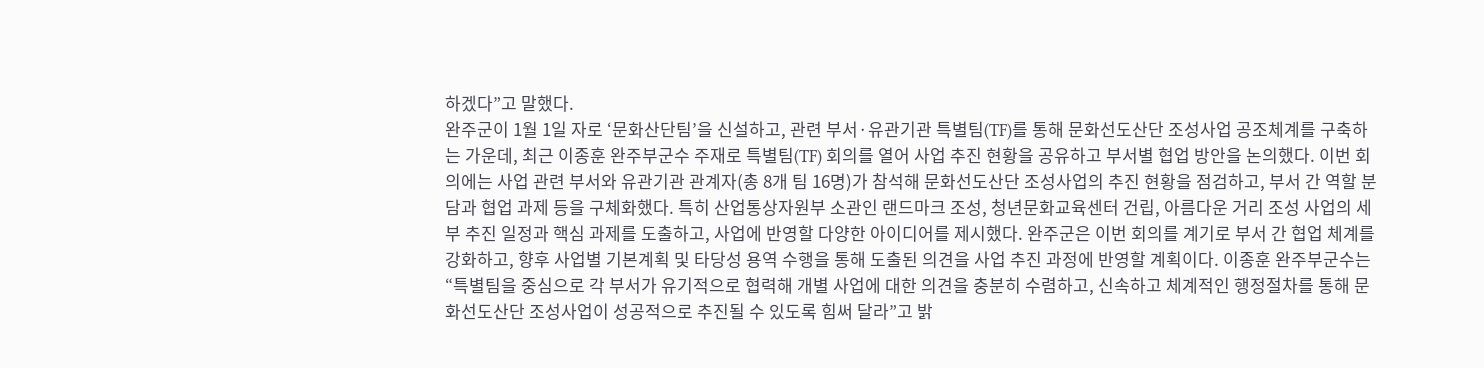하겠다”고 말했다.
완주군이 1월 1일 자로 ‘문화산단팀’을 신설하고, 관련 부서·유관기관 특별팀(TF)를 통해 문화선도산단 조성사업 공조체계를 구축하는 가운데, 최근 이종훈 완주부군수 주재로 특별팀(TF) 회의를 열어 사업 추진 현황을 공유하고 부서별 협업 방안을 논의했다. 이번 회의에는 사업 관련 부서와 유관기관 관계자(총 8개 팀 16명)가 참석해 문화선도산단 조성사업의 추진 현황을 점검하고, 부서 간 역할 분담과 협업 과제 등을 구체화했다. 특히 산업통상자원부 소관인 랜드마크 조성, 청년문화교육센터 건립, 아름다운 거리 조성 사업의 세부 추진 일정과 핵심 과제를 도출하고, 사업에 반영할 다양한 아이디어를 제시했다. 완주군은 이번 회의를 계기로 부서 간 협업 체계를 강화하고, 향후 사업별 기본계획 및 타당성 용역 수행을 통해 도출된 의견을 사업 추진 과정에 반영할 계획이다. 이종훈 완주부군수는 “특별팀을 중심으로 각 부서가 유기적으로 협력해 개별 사업에 대한 의견을 충분히 수렴하고, 신속하고 체계적인 행정절차를 통해 문화선도산단 조성사업이 성공적으로 추진될 수 있도록 힘써 달라”고 밝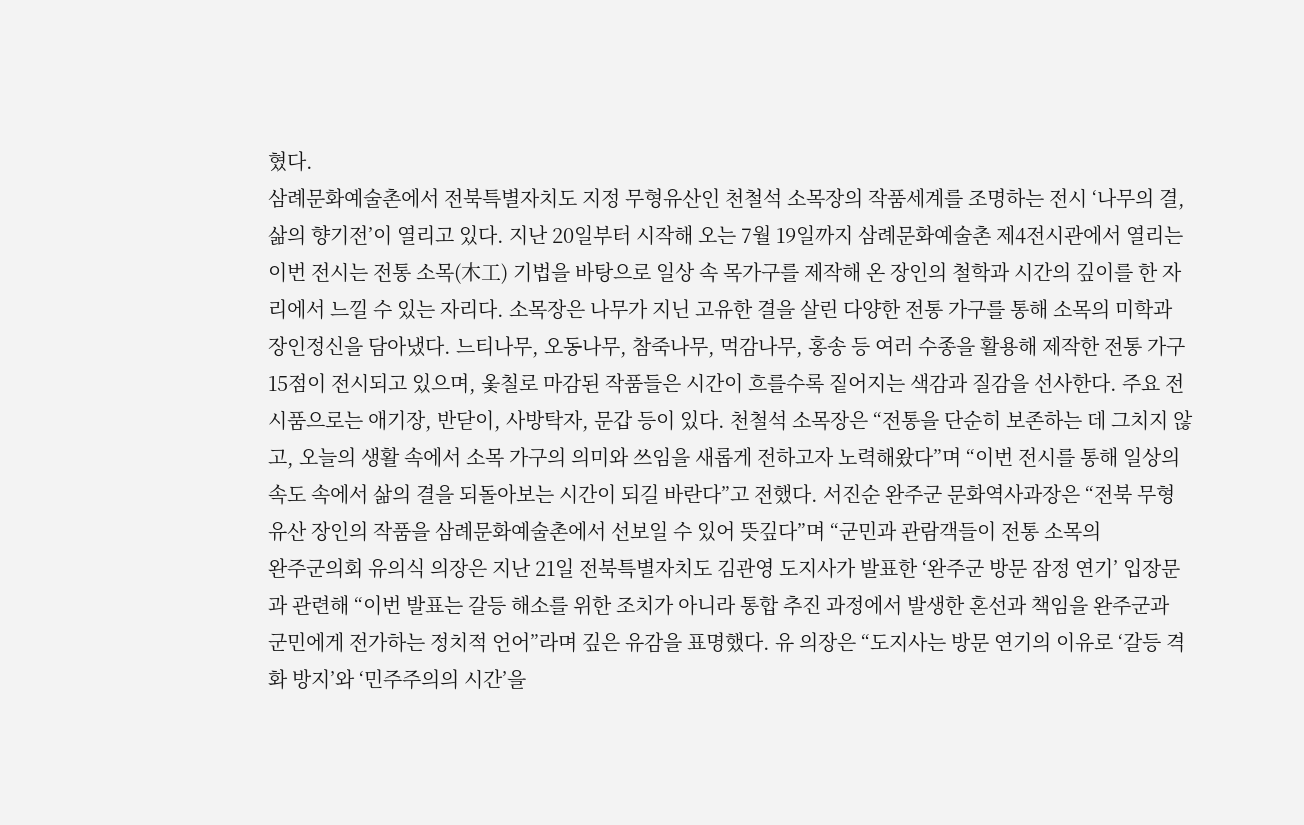혔다.
삼례문화예술촌에서 전북특별자치도 지정 무형유산인 천철석 소목장의 작품세계를 조명하는 전시 ‘나무의 결, 삶의 향기전’이 열리고 있다. 지난 20일부터 시작해 오는 7월 19일까지 삼례문화예술촌 제4전시관에서 열리는 이번 전시는 전통 소목(木工) 기법을 바탕으로 일상 속 목가구를 제작해 온 장인의 철학과 시간의 깊이를 한 자리에서 느낄 수 있는 자리다. 소목장은 나무가 지닌 고유한 결을 살린 다양한 전통 가구를 통해 소목의 미학과 장인정신을 담아냈다. 느티나무, 오동나무, 참죽나무, 먹감나무, 홍송 등 여러 수종을 활용해 제작한 전통 가구 15점이 전시되고 있으며, 옻칠로 마감된 작품들은 시간이 흐를수록 짙어지는 색감과 질감을 선사한다. 주요 전시품으로는 애기장, 반닫이, 사방탁자, 문갑 등이 있다. 천철석 소목장은 “전통을 단순히 보존하는 데 그치지 않고, 오늘의 생활 속에서 소목 가구의 의미와 쓰임을 새롭게 전하고자 노력해왔다”며 “이번 전시를 통해 일상의 속도 속에서 삶의 결을 되돌아보는 시간이 되길 바란다”고 전했다. 서진순 완주군 문화역사과장은 “전북 무형유산 장인의 작품을 삼례문화예술촌에서 선보일 수 있어 뜻깊다”며 “군민과 관람객들이 전통 소목의
완주군의회 유의식 의장은 지난 21일 전북특별자치도 김관영 도지사가 발표한 ‘완주군 방문 잠정 연기’ 입장문과 관련해 “이번 발표는 갈등 해소를 위한 조치가 아니라 통합 추진 과정에서 발생한 혼선과 책임을 완주군과 군민에게 전가하는 정치적 언어”라며 깊은 유감을 표명했다. 유 의장은 “도지사는 방문 연기의 이유로 ‘갈등 격화 방지’와 ‘민주주의의 시간’을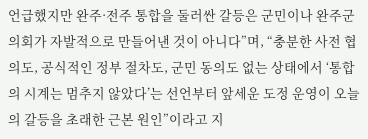언급했지만 완주·전주 통합을 둘러싼 갈등은 군민이나 완주군의회가 자발적으로 만들어낸 것이 아니다”며, “충분한 사전 협의도, 공식적인 정부 절차도, 군민 동의도 없는 상태에서 ‘통합의 시계는 멈추지 않았다’는 선언부터 앞세운 도정 운영이 오늘의 갈등을 초래한 근본 원인”이라고 지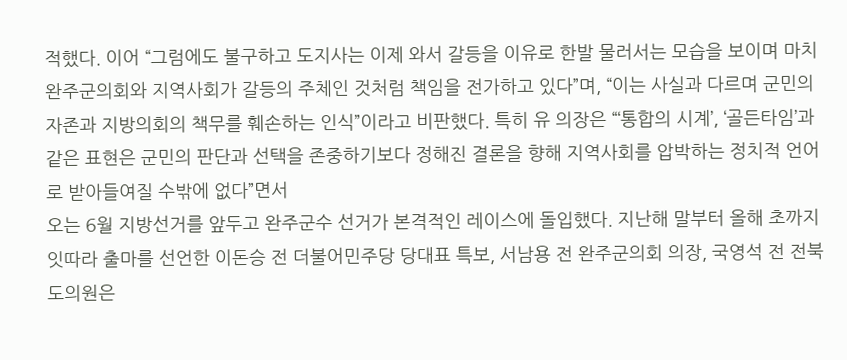적했다. 이어 “그럼에도 불구하고 도지사는 이제 와서 갈등을 이유로 한발 물러서는 모습을 보이며 마치 완주군의회와 지역사회가 갈등의 주체인 것처럼 책임을 전가하고 있다”며, “이는 사실과 다르며 군민의 자존과 지방의회의 책무를 훼손하는 인식”이라고 비판했다. 특히 유 의장은 “‘통합의 시계’, ‘골든타임’과 같은 표현은 군민의 판단과 선택을 존중하기보다 정해진 결론을 향해 지역사회를 압박하는 정치적 언어로 받아들여질 수밖에 없다”면서
오는 6월 지방선거를 앞두고 완주군수 선거가 본격적인 레이스에 돌입했다. 지난해 말부터 올해 초까지 잇따라 출마를 선언한 이돈승 전 더불어민주당 당대표 특보, 서남용 전 완주군의회 의장, 국영석 전 전북도의원은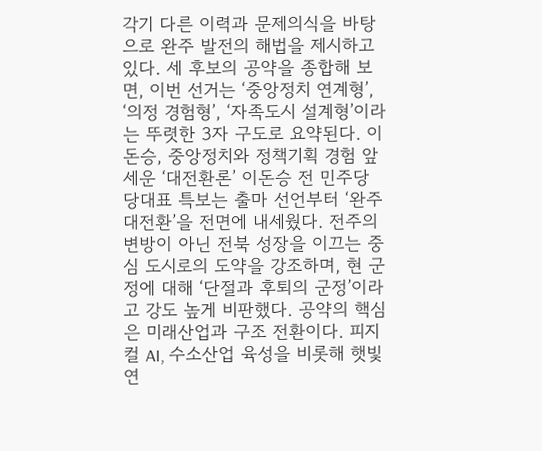각기 다른 이력과 문제의식을 바탕으로 완주 발전의 해법을 제시하고 있다. 세 후보의 공약을 종합해 보면, 이번 선거는 ‘중앙정치 연계형’, ‘의정 경험형’, ‘자족도시 설계형’이라는 뚜렷한 3자 구도로 요약된다. 이돈승, 중앙정치와 정책기획 경험 앞세운 ‘대전환론’ 이돈승 전 민주당 당대표 특보는 출마 선언부터 ‘완주 대전환’을 전면에 내세웠다. 전주의 변방이 아닌 전북 성장을 이끄는 중심 도시로의 도약을 강조하며, 현 군정에 대해 ‘단절과 후퇴의 군정’이라고 강도 높게 비판했다. 공약의 핵심은 미래산업과 구조 전환이다. 피지컬 AI, 수소산업 육성을 비롯해 햇빛연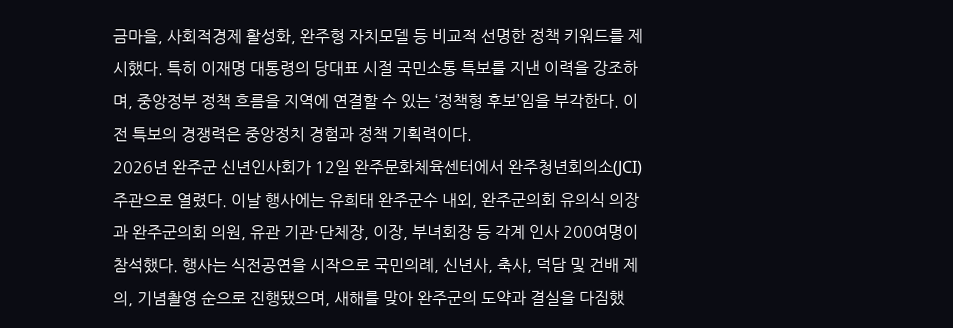금마을, 사회적경제 활성화, 완주형 자치모델 등 비교적 선명한 정책 키워드를 제시했다. 특히 이재명 대통령의 당대표 시절 국민소통 특보를 지낸 이력을 강조하며, 중앙정부 정책 흐름을 지역에 연결할 수 있는 ‘정책형 후보’임을 부각한다. 이 전 특보의 경쟁력은 중앙정치 경험과 정책 기획력이다.
2026년 완주군 신년인사회가 12일 완주문화체육센터에서 완주청년회의소(JCI) 주관으로 열렸다. 이날 행사에는 유희태 완주군수 내외, 완주군의회 유의식 의장과 완주군의회 의원, 유관 기관·단체장, 이장, 부녀회장 등 각계 인사 200여명이 참석했다. 행사는 식전공연을 시작으로 국민의례, 신년사, 축사, 덕담 및 건배 제의, 기념촬영 순으로 진행됐으며, 새해를 맞아 완주군의 도약과 결실을 다짐했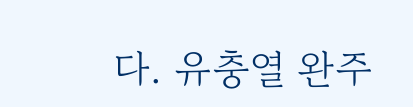다. 유충열 완주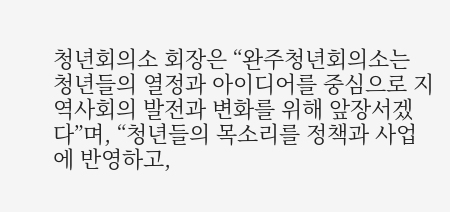청년회의소 회장은 “완주청년회의소는 청년들의 열정과 아이디어를 중심으로 지역사회의 발전과 변화를 위해 앞장서겠다”며, “청년들의 목소리를 정책과 사업에 반영하고,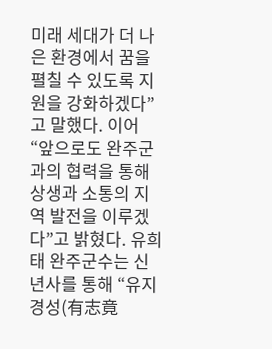미래 세대가 더 나은 환경에서 꿈을 펼칠 수 있도록 지원을 강화하겠다”고 말했다. 이어 “앞으로도 완주군과의 협력을 통해 상생과 소통의 지역 발전을 이루겠다”고 밝혔다. 유희태 완주군수는 신년사를 통해 “유지경성(有志竟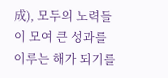成), 모두의 노력들이 모여 큰 성과를 이루는 해가 되기를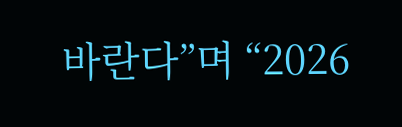바란다”며 “2026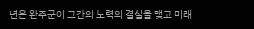년은 완주군이 그간의 노력의 결실을 맺고 미래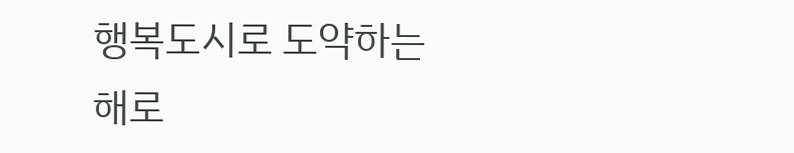행복도시로 도약하는 해로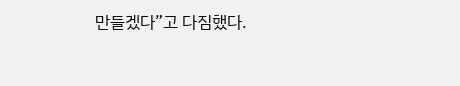만들겠다”고 다짐했다.